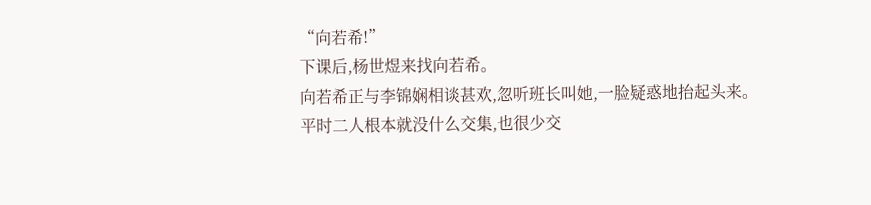“向若希!”
下课后,杨世煜来找向若希。
向若希正与李锦娴相谈甚欢,忽听班长叫她,一脸疑惑地抬起头来。
平时二人根本就没什么交集,也很少交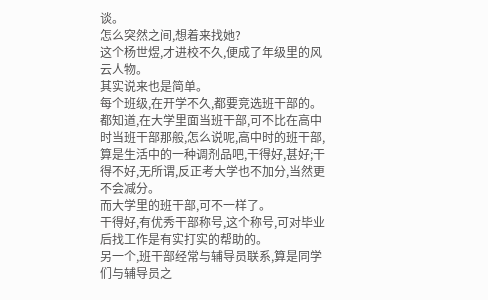谈。
怎么突然之间,想着来找她?
这个杨世煜,才进校不久,便成了年级里的风云人物。
其实说来也是简单。
每个班级,在开学不久,都要竞选班干部的。
都知道,在大学里面当班干部,可不比在高中时当班干部那般,怎么说呢,高中时的班干部,算是生活中的一种调剂品吧,干得好,甚好;干得不好,无所谓,反正考大学也不加分,当然更不会减分。
而大学里的班干部,可不一样了。
干得好,有优秀干部称号,这个称号,可对毕业后找工作是有实打实的帮助的。
另一个,班干部经常与辅导员联系,算是同学们与辅导员之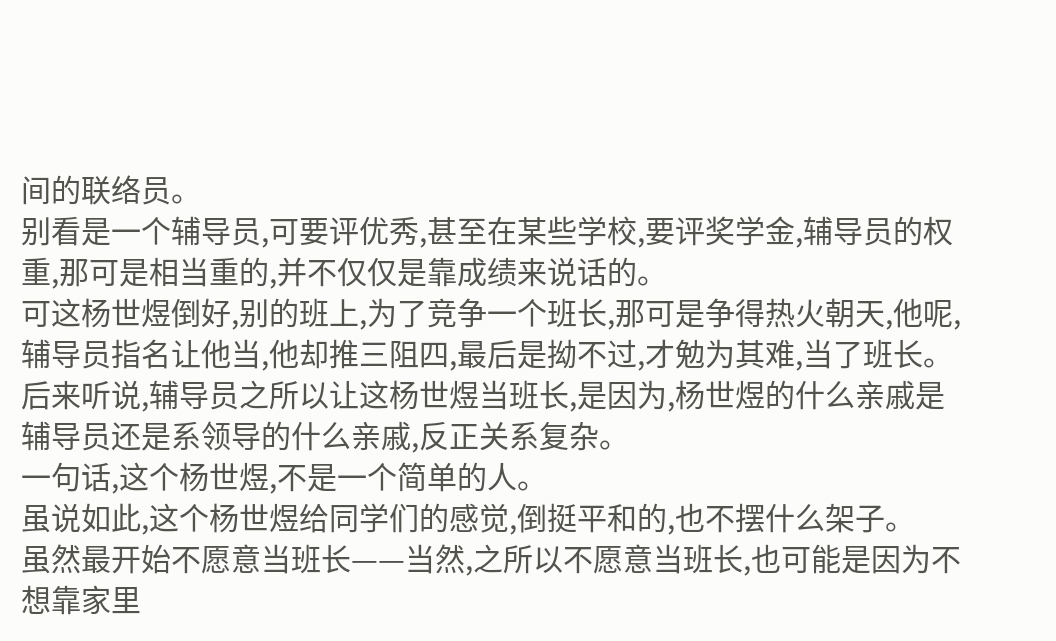间的联络员。
别看是一个辅导员,可要评优秀,甚至在某些学校,要评奖学金,辅导员的权重,那可是相当重的,并不仅仅是靠成绩来说话的。
可这杨世煜倒好,别的班上,为了竞争一个班长,那可是争得热火朝天,他呢,辅导员指名让他当,他却推三阻四,最后是拗不过,才勉为其难,当了班长。
后来听说,辅导员之所以让这杨世煜当班长,是因为,杨世煜的什么亲戚是辅导员还是系领导的什么亲戚,反正关系复杂。
一句话,这个杨世煜,不是一个简单的人。
虽说如此,这个杨世煜给同学们的感觉,倒挺平和的,也不摆什么架子。
虽然最开始不愿意当班长——当然,之所以不愿意当班长,也可能是因为不想靠家里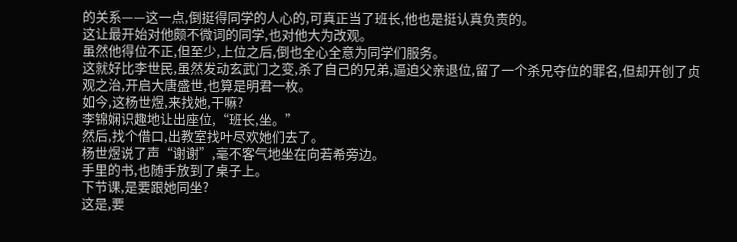的关系——这一点,倒挺得同学的人心的,可真正当了班长,他也是挺认真负责的。
这让最开始对他颇不微词的同学,也对他大为改观。
虽然他得位不正,但至少,上位之后,倒也全心全意为同学们服务。
这就好比李世民,虽然发动玄武门之变,杀了自己的兄弟,逼迫父亲退位,留了一个杀兄夺位的罪名,但却开创了贞观之治,开启大唐盛世,也算是明君一枚。
如今,这杨世煜,来找她,干嘛?
李锦娴识趣地让出座位,“班长,坐。”
然后,找个借口,出教室找叶尽欢她们去了。
杨世煜说了声“谢谢”,毫不客气地坐在向若希旁边。
手里的书,也随手放到了桌子上。
下节课,是要跟她同坐?
这是,要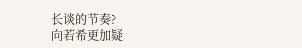长谈的节奏?
向若希更加疑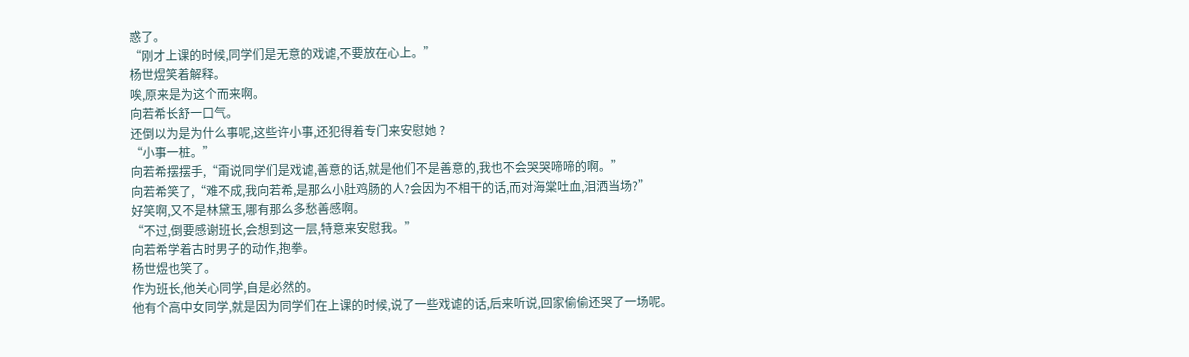惑了。
“刚才上课的时候,同学们是无意的戏谑,不要放在心上。”
杨世煜笑着解释。
唉,原来是为这个而来啊。
向若希长舒一口气。
还倒以为是为什么事呢,这些许小事,还犯得着专门来安慰她 ?
“小事一桩。”
向若希摆摆手,“甭说同学们是戏谑,善意的话,就是他们不是善意的,我也不会哭哭啼啼的啊。”
向若希笑了,“难不成,我向若希,是那么小肚鸡肠的人?会因为不相干的话,而对海棠吐血,泪洒当场?”
好笑啊,又不是林黛玉,哪有那么多愁善感啊。
“不过,倒要感谢班长,会想到这一层,特意来安慰我。”
向若希学着古时男子的动作,抱拳。
杨世煜也笑了。
作为班长,他关心同学,自是必然的。
他有个高中女同学,就是因为同学们在上课的时候,说了一些戏谑的话,后来听说,回家偷偷还哭了一场呢。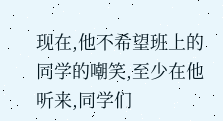现在,他不希望班上的同学的嘲笑,至少在他听来,同学们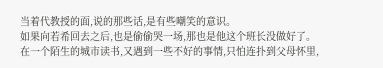当着代教授的面,说的那些话,是有些嘲笑的意识。
如果向若希回去之后,也是偷偷哭一场,那也是他这个班长没做好了。
在一个陌生的城市读书,又遇到一些不好的事情,只怕连扑到父母怀里,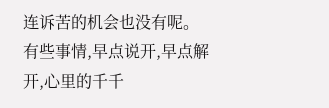连诉苦的机会也没有呢。
有些事情,早点说开,早点解开,心里的千千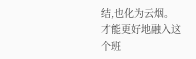结,也化为云烟。
才能更好地融入这个班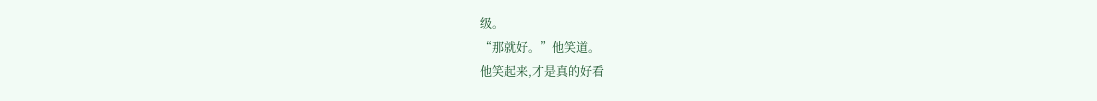级。
“那就好。”他笑道。
他笑起来,才是真的好看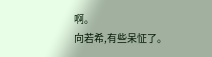啊。
向若希,有些呆怔了。